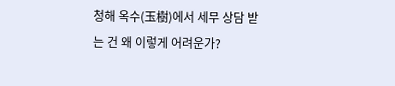청해 옥수(玉樹)에서 세무 상담 받는 건 왜 이렇게 어려운가?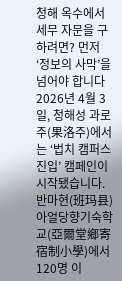청해 옥수에서 세무 자문을 구하려면? 먼저 ‘정보의 사막’을 넘어야 합니다 2026년 4월 3일, 청해성 과로주(果洛주)에서는 ‘법치 캠퍼스 진입’ 캠페인이 시작됐습니다. 반마현(班玛县) 아얼당향기숙학교(亞爾堂鄉寄宿制小學)에서 120명 이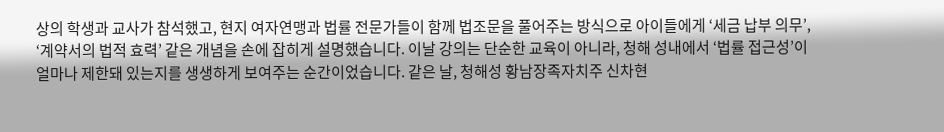상의 학생과 교사가 참석했고, 현지 여자연맹과 법률 전문가들이 함께 법조문을 풀어주는 방식으로 아이들에게 ‘세금 납부 의무’, ‘계약서의 법적 효력’ 같은 개념을 손에 잡히게 설명했습니다. 이날 강의는 단순한 교육이 아니라, 청해 성내에서 ‘법률 접근성’이 얼마나 제한돼 있는지를 생생하게 보여주는 순간이었습니다. 같은 날, 청해성 황남장족자치주 신차현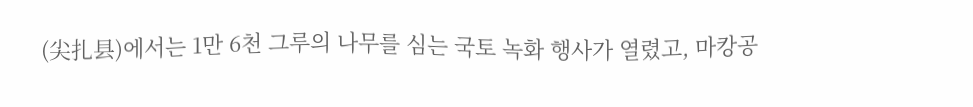(尖扎县)에서는 1만 6천 그루의 나무를 심는 국토 녹화 행사가 열렸고, 마캉공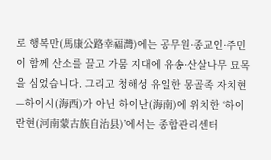로 행복만(馬康公路幸福灣)에는 공무원·종교인·주민이 함께 산소를 끌고 가뭄 지대에 유송·산살나무 묘목을 심었습니다. 그리고 청해성 유일한 몽골족 자치현—하이시(海西)가 아닌 하이난(海南)에 위치한 ‘하이란현(河南蒙古族自治县)’에서는 종합관리센터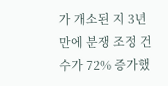가 개소된 지 3년 만에 분쟁 조정 건수가 72% 증가했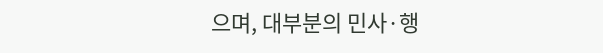으며, 대부분의 민사·행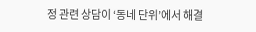정 관련 상담이 ‘동네 단위’에서 해결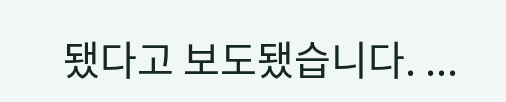됐다고 보도됐습니다. ...